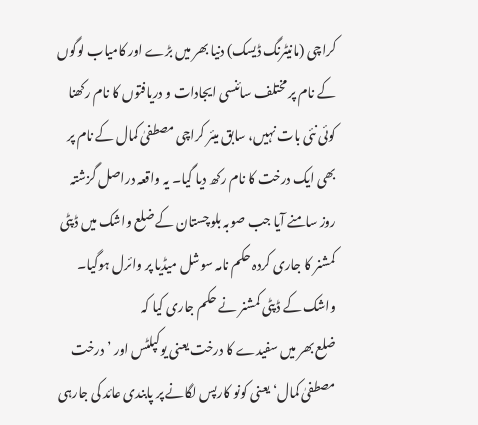کراچی (مانیٹرنگ ڈیسک) دنیا بھر میں بڑے اور کامیاب لوگوں کے نام پر مختلف سائنسی ایجادات و دریافتوں کا نام رکھنا کوئی نئی بات نہیں، سابق میئر کراچی مصطفیٰ کمال کے نام پر بھی ایک درخت کا نام رکھ دیا گیا۔ یہ واقعہ دراصل گزشتہ روز سامنے آیا جب صوبہ بلوچستان کے ضلع واشک میں ڈپٹی کمشنر کا جاری کردہ حکم نامہ سوشل میڈیا پر وائرل ہوگیا۔ واشک کے ڈپٹی کمشنر نے حکم جاری کیا کہ
ضلع بھر میں سفیدے کا درخت یعنی یوکپلٹس اور ’درخت مصطفیٰ کمال‘ یعنی کونو کارپس لگانے پر پابندی عائد کی جارہی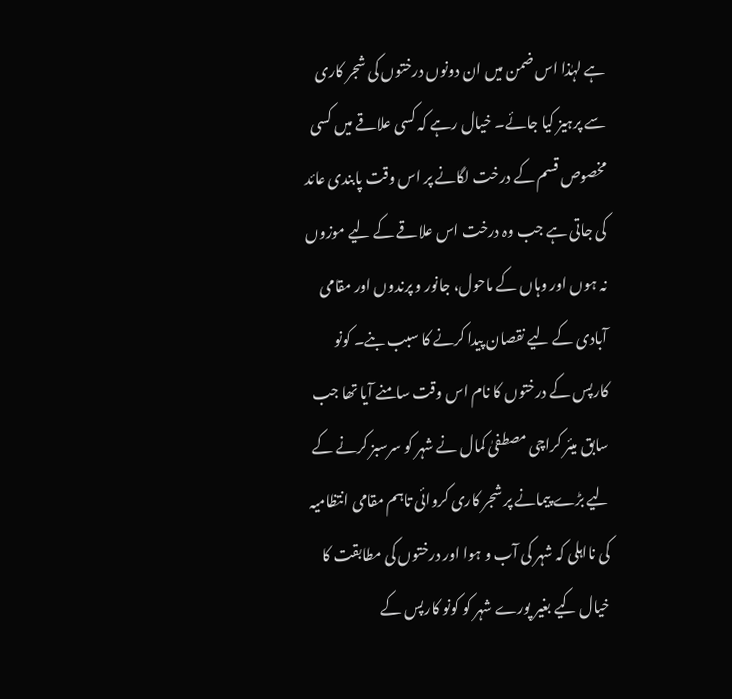ہے لہٰذا اس ضمن میں ان دونوں درختوں کی شجر کاری سے پرہیز کیا جائے۔ خیال رہے کہ کسی علاقے میں کسی مخصوص قسم کے درخت لگانے پر اس وقت پابندی عائد کی جاتی ہے جب وہ درخت اس علاقے کے لیے موزوں نہ ہوں اور وہاں کے ماحول، جانور و پرندوں اور مقامی آبادی کے لیے نقصان پیدا کرنے کا سبب بنے۔ کونو کارپس کے درختوں کا نام اس وقت سامنے آیا تھا جب سابق میئر کراچی مصطفیٰ کمال نے شہر کو سرسبز کرنے کے لیے بڑے پیمانے پر شجر کاری کروائی تاہم مقامی انتظامیہ کی نااہلی کہ شہر کی آب و ہوا اور درختوں کی مطابقت کا خیال کیے بغیر پورے شہر کو کونو کارپس کے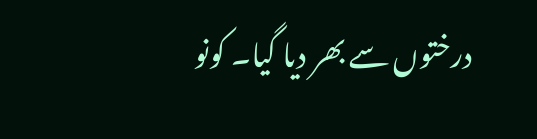درختوں سے بھر دیا گیا۔ کونو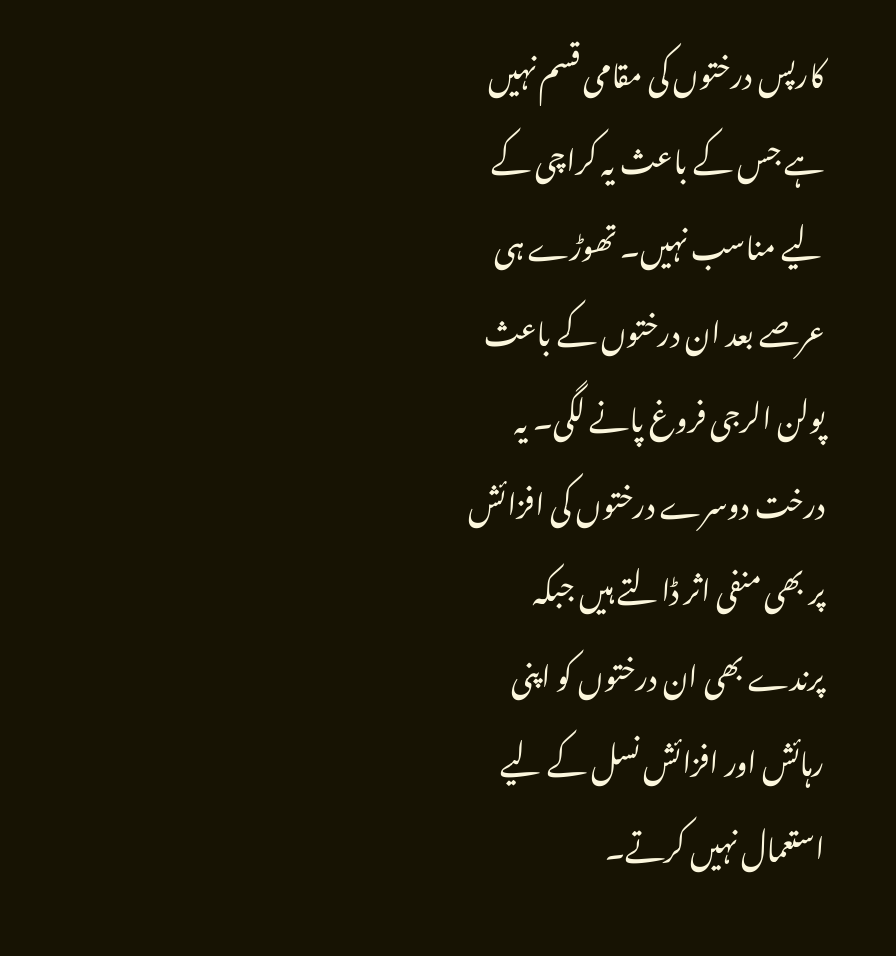کارپس درختوں کی مقامی قسم نہیں ہے جس کے باعث یہ کراچی کے لیے مناسب نہیں۔ تھوڑے ہی عرصے بعد ان درختوں کے باعث پولن الرجی فروغ پانے لگی۔ یہ درخت دوسرے درختوں کی افزائش پر بھی منفی اثر ڈالتے ہیں جبکہ پرندے بھی ان درختوں کو اپنی رہائش اور افزائش نسل کے لیے استعمال نہیں کرتے۔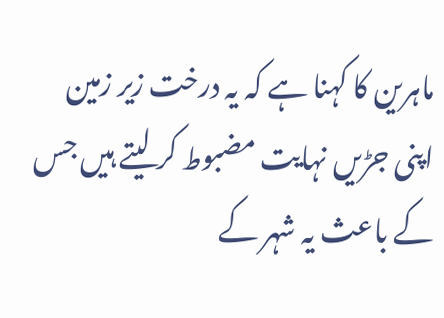ماہرین کا کہنا ہے کہ یہ درخت زیر زمین اپنی جڑیں نہایت مضبوط کر لیتے ہیں جس کے باعث یہ شہر کے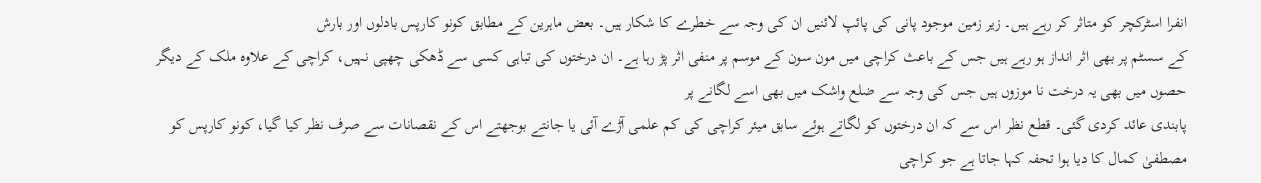انفرا اسٹرکچر کو متاثر کر رہے ہیں۔ زیر زمین موجود پانی کی پائپ لائنیں ان کی وجہ سے خطرے کا شکار ہیں۔ بعض ماہرین کے مطابق کونو کارپس بادلوں اور بارش
کے سسٹم پر بھی اثر انداز ہو رہے ہیں جس کے باعث کراچی میں مون سون کے موسم پر منفی اثر پڑ رہا ہے۔ ان درختوں کی تباہی کسی سے ڈھکی چھپی نہیں، کراچی کے علاوہ ملک کے دیگر حصوں میں بھی یہ درخت نا موزوں ہیں جس کی وجہ سے ضلع واشک میں بھی اسے لگانے پر
پابندی عائد کردی گئی۔ قطع نظر اس سے کہ ان درختوں کو لگاتے ہوئے سابق میئر کراچی کی کم علمی آڑے آئی یا جانتے بوجھتے اس کے نقصانات سے صرف نظر کیا گیا، کونو کارپس کو مصطفیٰ کمال کا دیا ہوا تحفہ کہا جاتا ہے جو کراچی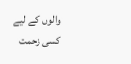والوں کے لیے کسی زحمت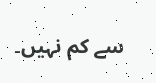سے کم نہیں۔